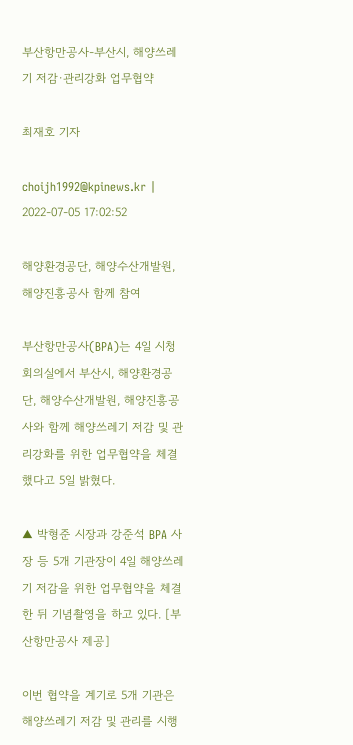부산항만공사-부산시, 해양쓰레기 저감·관리강화 업무협약

최재호 기자

choijh1992@kpinews.kr | 2022-07-05 17:02:52

해양환경공단, 해양수산개발원, 해양진흥공사 함께 참여

부산항만공사(BPA)는 4일 시청 회의실에서 부산시, 해양환경공단, 해양수산개발원, 해양진흥공사와 함께 해양쓰레기 저감 및 관리강화를 위한 업무협약을 체결했다고 5일 밝혔다.

▲ 박형준 시장과 강준석 BPA 사장 등 5개 기관장이 4일 해양쓰레기 저감을 위한 업무협약을 체결한 뒤 기념촬영을 하고 있다. [부산항만공사 제공]

이번 협약을 계기로 5개 기관은 해양쓰레기 저감 및 관리를 시행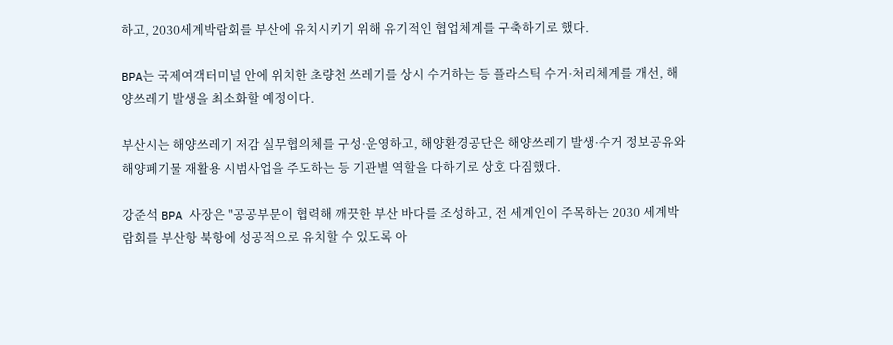하고, 2030세계박람회를 부산에 유치시키기 위해 유기적인 협업체계를 구축하기로 했다.

BPA는 국제여객터미널 안에 위치한 초량천 쓰레기를 상시 수거하는 등 플라스틱 수거·처리체계를 개선, 해양쓰레기 발생을 최소화할 예정이다.

부산시는 해양쓰레기 저감 실무협의체를 구성·운영하고, 해양환경공단은 해양쓰레기 발생·수거 정보공유와 해양폐기물 재활용 시범사업을 주도하는 등 기관별 역할을 다하기로 상호 다짐했다.

강준석 BPA 사장은 "공공부문이 협력해 깨끗한 부산 바다를 조성하고, 전 세계인이 주목하는 2030 세계박람회를 부산항 북항에 성공적으로 유치할 수 있도록 아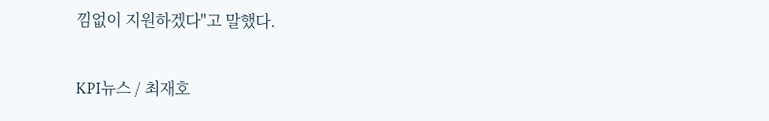낌없이 지원하겠다"고 말했다.

KPI뉴스 / 최재호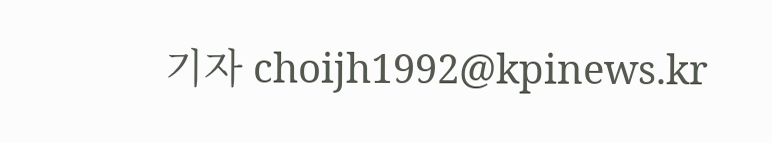기자 choijh1992@kpinews.kr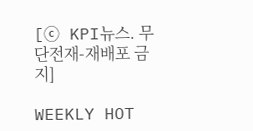[ⓒ KPI뉴스. 무단전재-재배포 금지]

WEEKLY HOT